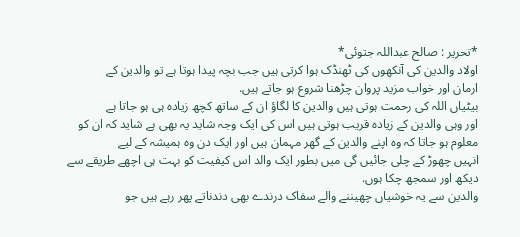*تحریر : صالح عبداللہ جتوئی*
اولاد والدین کی آنکھوں کی ٹھنڈک ہوا کرتی ہیں جب بچہ پیدا ہوتا ہے تو والدین کے
ارمان اور خواب مزید پروان چڑھنا شروع ہو جاتے ہیں.
بیٹیاں اللہ کی رحمت ہوتی ہیں والدین کا لگاؤ ان کے ساتھ کچھ زیادہ ہی ہو جاتا ہے
اور وہی والدین کے زیادہ قریب ہوتی ہیں اس کی ایک وجہ شاید یہ بھی ہے شاید کہ ان کو
معلوم ہو جاتا کہ وہ اپنے والدین کے گھر مہمان ہیں اور ایک دن وہ ہمیشہ کے لیے
انہیں چھوڑ کے چلی جائیں گی میں بطور ایک والد اس کیفیت کو بہت ہی اچھے طریقے سے
دیکھ اور سمجھ چکا ہوں.
والدین سے یہ خوشیاں چھیننے والے سفاک درندے بھی دندناتے پھر رہے ہیں جو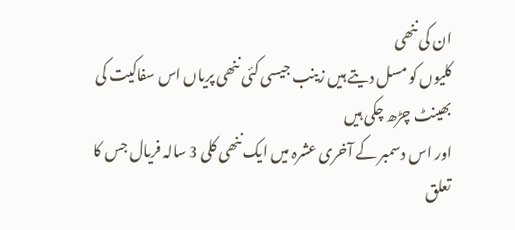ان کی ننھی
کلیوں کو مسل دیتے ہیں زینب جیسی کئی ننھی پریاں اس سفاکیت کی بھینٹ چڑھ چکی ہیں
اور اس دسمبر کے آخری عشرہ میں ایک ننھی کلی 3 سالہ فریال جس کا تعلق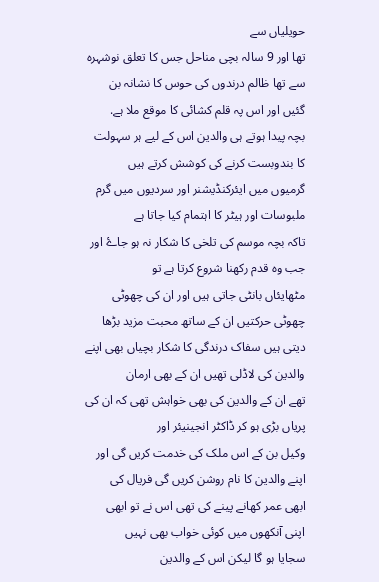حویلیاں سے
تھا اور 9 سالہ بچی مناحل جس کا تعلق نوشہرہ سے تھا ظالم درندوں کی حوس کا نشانہ بن
گئیں اور اس پہ قلم کشائی کا موقع ملا ہے.
بچہ پیدا ہوتے ہی والدین اس کے لیے ہر سہولت کا بندوبست کرنے کی کوشش کرتے ہیں
گرمیوں میں ایئرکنڈیشنر اور سردیوں میں گرم ملبوسات اور ہیٹر کا اہتمام کیا جاتا ہے
تاکہ بچہ موسم کی تلخی کا شکار نہ ہو جاۓ اور جب وہ قدم رکھنا شروع کرتا ہے تو
مٹھایئاں بانٹی جاتی ہیں اور ان کی چھوٹی چھوٹی حرکتیں ان کے ساتھ محبت مزید بڑھا
دیتی ہیں سفاک درندگی کا شکار بچیاں بھی اپنے والدین کی لاڈلی تھیں ان کے بھی ارمان
تھے ان کے والدین کی بھی خواہش تھی کہ ان کی پریاں بڑی ہو کر ڈاکٹر انجینیئر اور
وکیل بن کے اس ملک کی خدمت کریں گی اور اپنے والدین کا نام روشن کریں گی فریال کی
ابھی عمر کھانے پینے کی تھی اس نے تو ابھی اپنی آنکھوں میں کوئی خواب بھی نہیں
سجایا ہو گا لیکن اس کے والدین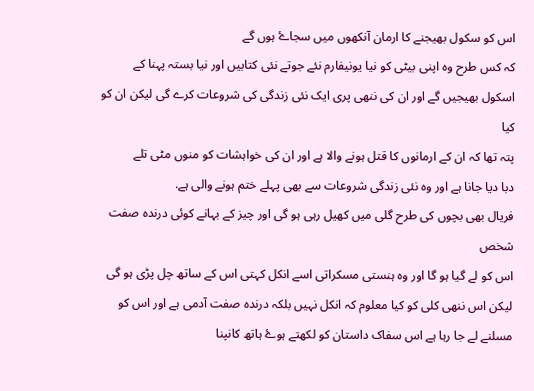اس کو سکول بھیجنے کا ارمان آنکھوں میں سجاۓ ہوں گے
کہ کس طرح وہ اپنی بیٹی کو نیا یونیفارم نئے جوتے نئی کتابیں اور نیا بستہ پہنا کے
اسکول بھیجیں گے اور ان کی ننھی پری ایک نئی زندگی کی شروعات کرے گی لیکن ان کو کیا
پتہ تھا کہ ان کے ارمانوں کا قتل ہونے والا ہے اور ان کی خواہشات کو منوں مٹی تلے
دبا دیا جانا ہے اور وہ نئی زندگی شروعات سے بھی پہلے ختم ہونے والی ہے.
فریال بھی بچوں کی طرح گلی میں کھیل رہی ہو گی اور چیز کے بہانے کوئی درندہ صفت شخص
اس کو لے گیا ہو گا اور وہ ہنستی مسکراتی اسے انکل کہتی اس کے ساتھ چل پڑی ہو گی
لیکن اس ننھی کلی کو کیا معلوم کہ انکل نہیں بلکہ درندہ صفت آدمی ہے اور اس کو
مسلنے لے جا رہا ہے اس سفاک داستان کو لکھتے ہوۓ ہاتھ کانپنا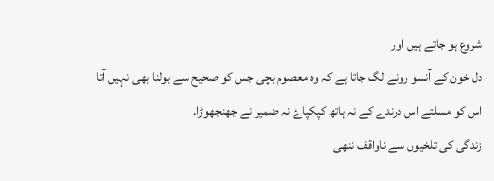شروع ہو جاتے ہیں اور
دل خون کے آنسو رونے لگ جاتا ہے کہ وہ معصوم بچی جس کو صحیح سے بولنا بھی نہیں آتا
اس کو مسلتے اس درندے کے نہ ہاتھ کپکپاۓ نہ ضمیر نے جھنجھوڑا.
زندگی کی تلخیوں سے ناواقف ننھی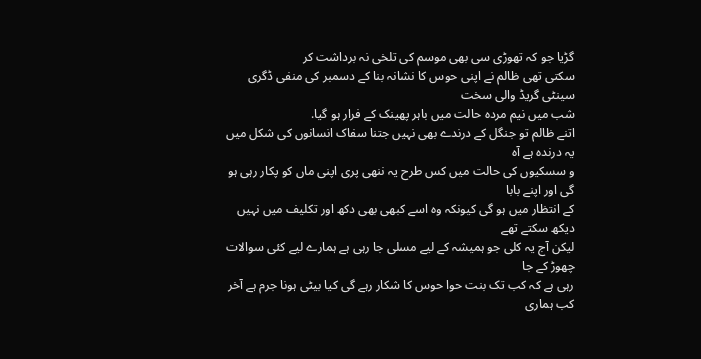گڑیا جو کہ تھوڑی سی بھی موسم کی تلخی نہ برداشت کر
سکتی تھی ظالم نے اپنی حوس کا نشانہ بنا کے دسمبر کی منفی ڈگری سینٹی گریڈ والی سخت
شب میں نیم مردہ حالت میں باہر پھینک کے فرار ہو گیا.
اتنے ظالم تو جنگل کے درندے بھی نہیں جتنا سفاک انسانوں کی شکل میں یہ درندہ ہے آہ
و سسکیوں کی حالت میں کس طرح یہ ننھی پری اپنی ماں کو پکار رہی ہو گی اور اپنے بابا
کے انتظار میں ہو گی کیونکہ وہ اسے کبھی بھی دکھ اور تکلیف میں نہیں دیکھ سکتے تھے
لیکن آج یہ کلی جو ہمیشہ کے لیے مسلی جا رہی ہے ہمارے لیے کئی سوالات چھوڑ کے جا
رہی ہے کہ کب تک بنت حوا حوس کا شکار رہے گی کیا بیٹی ہونا جرم ہے آخر کب ہماری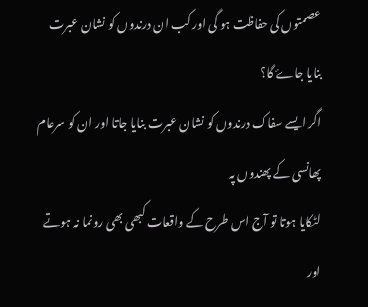عصمتوں کی حفاظت ہو گی اور کب ان درندوں کو نشان عبرت بنایا جاۓ گا؟
اگر ایسے سفاک درندوں کو نشان عبرت بنایا جاتا اور ان کو سرعام پھانسی کے پھندوں پہ
لٹکایا ہوتا تو آج اس طرح کے واقعات کبھی بھی رونما نہ ہوتے اور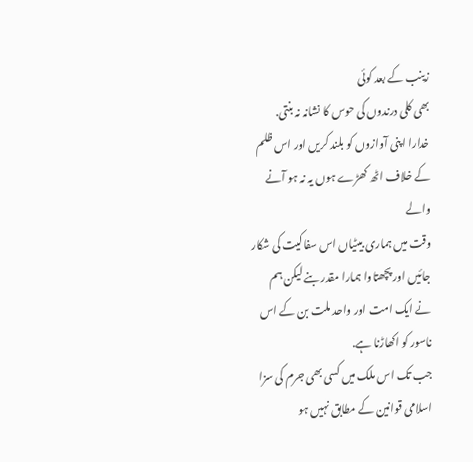زینب کے بعد کوئی
بھی کلی درندوں کی حوس کا نشانہ نہ بنتی.
خدارا اپنی آوازوں کو بلند کریں اور اس ظلم کے خلاف اٹھ کھڑے ہوں یہ نہ ہو آنے والے
وقت میں ہماری بیٹیاں اس سفاکیت کی شکار جائیں اور پچھتاوا ہمارا مقدر بنے لیکن ہم
نے ایک امت اور واحد ملت بن کے اس ناسور کو اکھاڑنا ہے.
جب تک اس ملک میں کسی بھی جرم کی سزا اسلامی قوانین کے مطابق نہیں ہو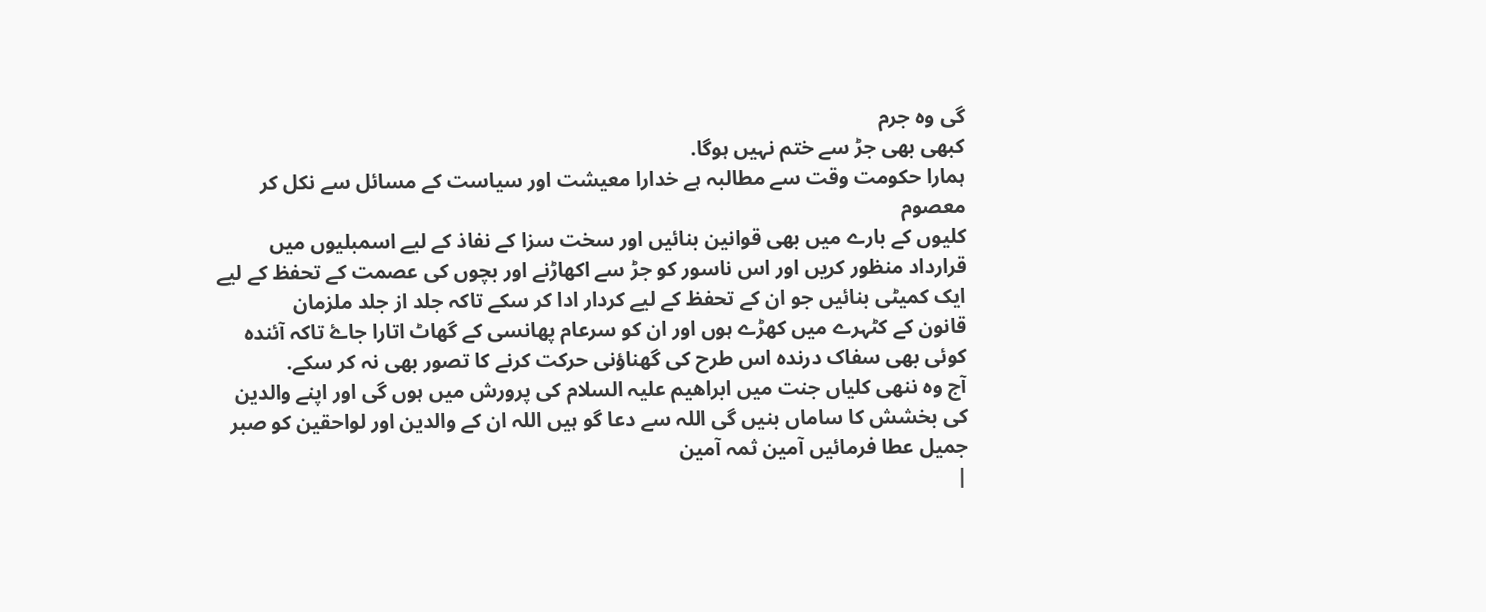گی وہ جرم
کبھی بھی جڑ سے ختم نہیں ہوگا.
ہمارا حکومت وقت سے مطالبہ ہے خدارا معیشت اور سیاست کے مسائل سے نکل کر معصوم
کلیوں کے بارے میں بھی قوانین بنائیں اور سخت سزا کے نفاذ کے لیے اسمبلیوں میں
قرارداد منظور کریں اور اس ناسور کو جڑ سے اکھاڑنے اور بچوں کی عصمت کے تحفظ کے لیے
ایک کمیٹی بنائیں جو ان کے تحفظ کے لیے کردار ادا کر سکے تاکہ جلد از جلد ملزمان
قانون کے کٹہرے میں کھڑے ہوں اور ان کو سرعام پھانسی کے گھاٹ اتارا جاۓ تاکہ آئندہ
کوئی بھی سفاک درندہ اس طرح کی گھناؤنی حرکت کرنے کا تصور بھی نہ کر سکے.
آج وہ ننھی کلیاں جنت میں ابراھیم علیہ السلام کی پرورش میں ہوں گی اور اپنے والدین
کی بخشش کا ساماں بنیں گی اللہ سے دعا گو ہیں اللہ ان کے والدین اور لواحقین کو صبر
جمیل عطا فرمائیں آمین ثمہ آمین
|